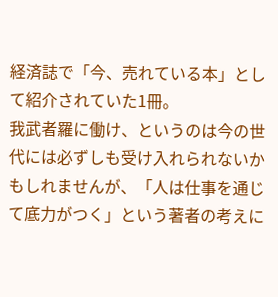経済誌で「今、売れている本」として紹介されていた1冊。
我武者羅に働け、というのは今の世代には必ずしも受け入れられないかもしれませんが、「人は仕事を通じて底力がつく」という著者の考えに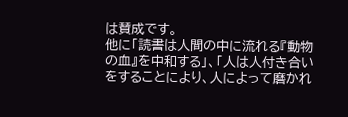は賛成です。
他に「読書は人間の中に流れる『動物の血』を中和する」、「人は人付き合いをすることにより、人によって磨かれ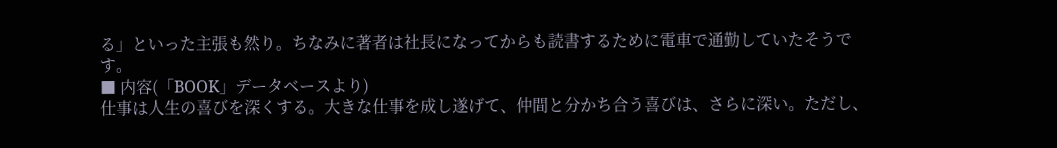る」といった主張も然り。ちなみに著者は社長になってからも読書するために電車で通勤していたそうです。
■ 内容(「BOOK」データベースより)
仕事は人生の喜びを深くする。大きな仕事を成し遂げて、仲間と分かち合う喜びは、さらに深い。ただし、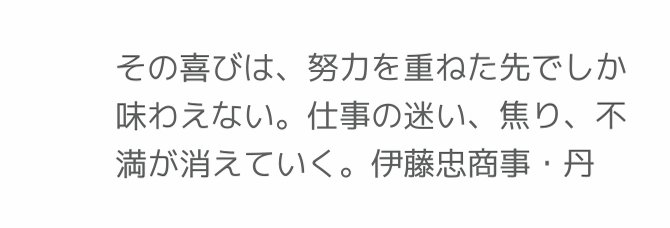その喜びは、努力を重ねた先でしか味わえない。仕事の迷い、焦り、不満が消えていく。伊藤忠商事・丹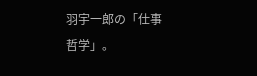羽宇一郎の「仕事哲学」。